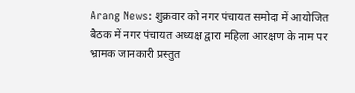Arang News: शुक्रवार को नगर पंचायत समोदा में आयोजित बैठक में नगर पंचायत अध्यक्ष द्वारा महिला आरक्षण के नाम पर भ्रामक जानकारी प्रस्तुत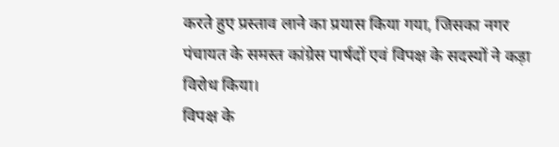करते हुए प्रस्ताव लाने का प्रयास किया गया, जिसका नगर पंचायत के समस्त कांग्रेस पार्षदों एवं विपक्ष के सदस्यों ने कड़ा विरोध किया।
विपक्ष के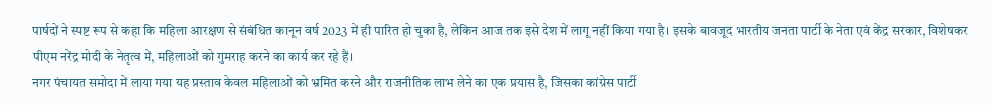पार्षदों ने स्पष्ट रूप से कहा कि महिला आरक्षण से संबंधित कानून वर्ष 2023 में ही पारित हो चुका है, लेकिन आज तक इसे देश में लागू नहीं किया गया है। इसके बावजूद भारतीय जनता पार्टी के नेता एवं केंद्र सरकार, विशेषकर पीएम नरेंद्र मोदी के नेतृत्व में, महिलाओं को गुमराह करने का कार्य कर रहे हैं।
नगर पंचायत समोदा में लाया गया यह प्रस्ताव केवल महिलाओं को भ्रमित करने और राजनीतिक लाभ लेने का एक प्रयास है, जिसका कांग्रेस पार्टी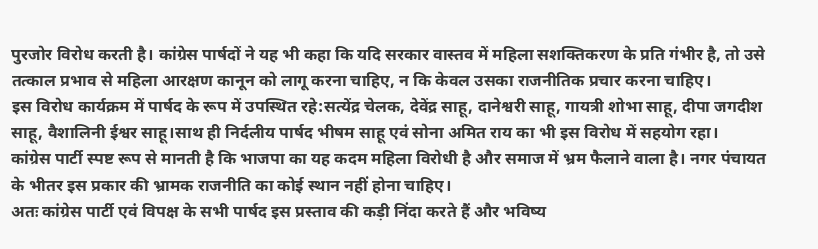पुरजोर विरोध करती है। कांग्रेस पार्षदों ने यह भी कहा कि यदि सरकार वास्तव में महिला सशक्तिकरण के प्रति गंभीर है, तो उसे तत्काल प्रभाव से महिला आरक्षण कानून को लागू करना चाहिए, न कि केवल उसका राजनीतिक प्रचार करना चाहिए।
इस विरोध कार्यक्रम में पार्षद के रूप में उपस्थित रहे:सत्येंद्र चेलक, देवेंद्र साहू, दानेश्वरी साहू, गायत्री शोभा साहू, दीपा जगदीश साहू, वैशालिनी ईश्वर साहू।साथ ही निर्दलीय पार्षद भीषम साहू एवं सोना अमित राय का भी इस विरोध में सहयोग रहा।
कांग्रेस पार्टी स्पष्ट रूप से मानती है कि भाजपा का यह कदम महिला विरोधी है और समाज में भ्रम फैलाने वाला है। नगर पंचायत के भीतर इस प्रकार की भ्रामक राजनीति का कोई स्थान नहीं होना चाहिए।
अतः कांग्रेस पार्टी एवं विपक्ष के सभी पार्षद इस प्रस्ताव की कड़ी निंदा करते हैं और भविष्य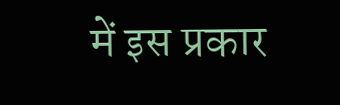में इस प्रकार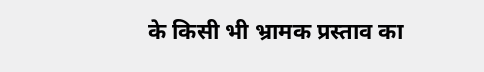के किसी भी भ्रामक प्रस्ताव का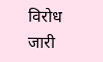विरोध जारी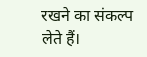रखने का संकल्प लेते हैं।